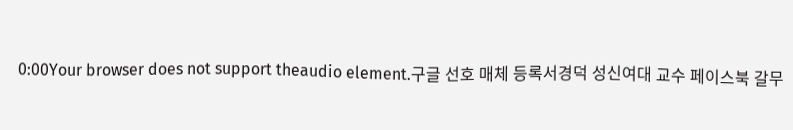0:00Your browser does not support theaudio element.구글 선호 매체 등록서경덕 성신여대 교수 페이스북 갈무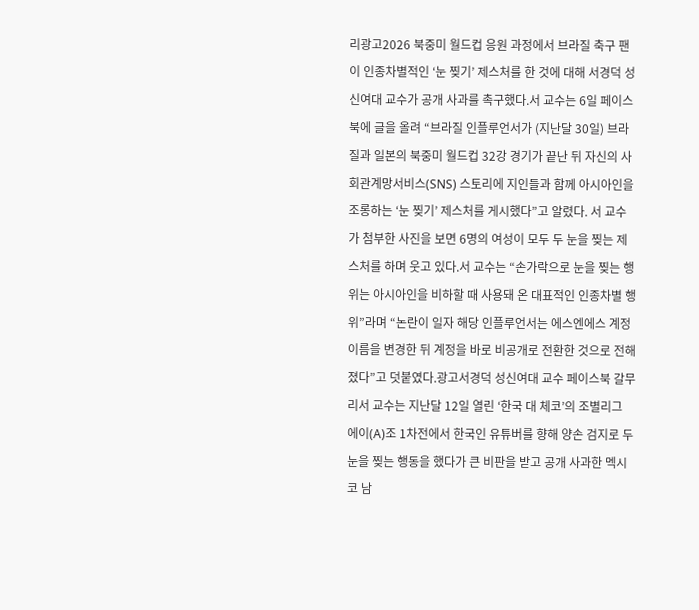리광고2026 북중미 월드컵 응원 과정에서 브라질 축구 팬이 인종차별적인 ‘눈 찢기’ 제스처를 한 것에 대해 서경덕 성신여대 교수가 공개 사과를 촉구했다.서 교수는 6일 페이스북에 글을 올려 “브라질 인플루언서가 (지난달 30일) 브라질과 일본의 북중미 월드컵 32강 경기가 끝난 뒤 자신의 사회관계망서비스(SNS) 스토리에 지인들과 함께 아시아인을 조롱하는 ‘눈 찢기’ 제스처를 게시했다”고 알렸다. 서 교수가 첨부한 사진을 보면 6명의 여성이 모두 두 눈을 찢는 제스처를 하며 웃고 있다.서 교수는 “손가락으로 눈을 찢는 행위는 아시아인을 비하할 때 사용돼 온 대표적인 인종차별 행위”라며 “논란이 일자 해당 인플루언서는 에스엔에스 계정 이름을 변경한 뒤 계정을 바로 비공개로 전환한 것으로 전해졌다”고 덧붙였다.광고서경덕 성신여대 교수 페이스북 갈무리서 교수는 지난달 12일 열린 ‘한국 대 체코’의 조별리그 에이(A)조 1차전에서 한국인 유튜버를 향해 양손 검지로 두 눈을 찢는 행동을 했다가 큰 비판을 받고 공개 사과한 멕시코 남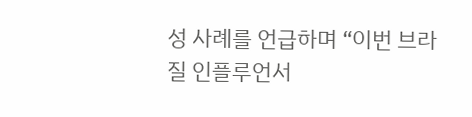성 사례를 언급하며 “이번 브라질 인플루언서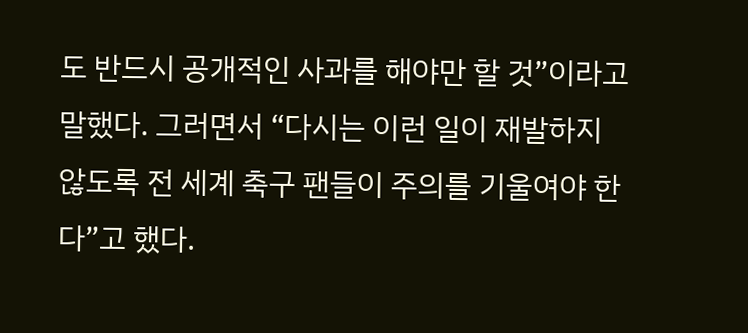도 반드시 공개적인 사과를 해야만 할 것”이라고 말했다. 그러면서 “다시는 이런 일이 재발하지 않도록 전 세계 축구 팬들이 주의를 기울여야 한다”고 했다.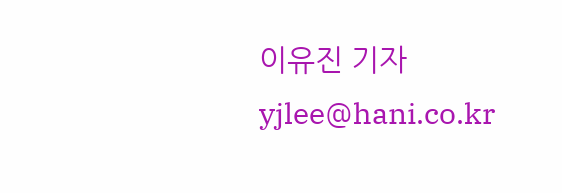이유진 기자 yjlee@hani.co.kr